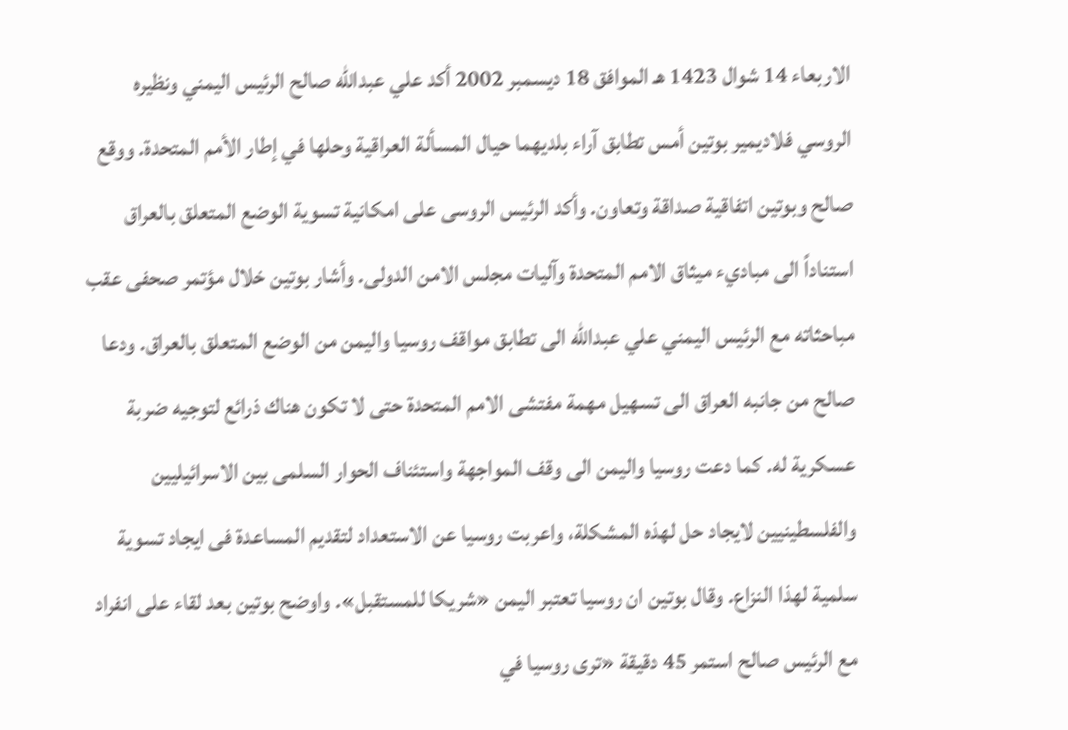الاربعاء 14 شوال 1423 هـ الموافق 18 ديسمبر 2002 أكد علي عبدالله صالح الرئيس اليمني ونظيره الروسي فلاديمير بوتين أمس تطابق آراء بلديهما حيال المسألة العراقية وحلها في إطار الأمم المتحدة. ووقع صالح وبوتين اتفاقية صداقة وتعاون. وأكد الرئيس الروسى على امكانية تسوية الوضع المتعلق بالعراق استناداً الى مباديء ميثاق الامم المتحدة وآليات مجلس الامن الدولى. وأشار بوتين خلال مؤتمر صحفى عقب مباحثاته مع الرئيس اليمني علي عبدالله الى تطابق مواقف روسيا واليمن من الوضع المتعلق بالعراق. ودعا صالح من جانبه العراق الى تسهيل مهمة مفتشى الامم المتحدة حتى لا تكون هناك ذرائع لتوجيه ضربة عسكرية له. كما دعت روسيا واليمن الى وقف المواجهة واستئناف الحوار السلمى بين الاسرائيليين والفلسطينيين لايجاد حل لهذه المشكلة، واعربت روسيا عن الاستعداد لتقديم المساعدة فى ايجاد تسوية سلمية لهذا النزاع. وقال بوتين ان روسيا تعتبر اليمن «شريكا للمستقبل». واوضح بوتين بعد لقاء على انفراد مع الرئيس صالح استمر 45 دقيقة «ترى روسيا في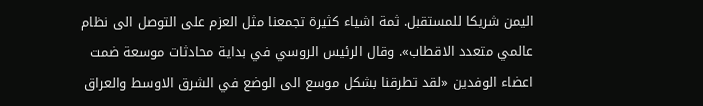اليمن شريكا للمستقبل. ثمة اشياء كثيرة تجمعنا مثل العزم على التوصل الى نظام عالمي متعدد الاقطاب». وقال الرئيس الروسي في بداية محادثات موسعة ضمت اعضاء الوفدين «لقد تطرقنا بشكل موسع الى الوضع في الشرق الاوسط والعراق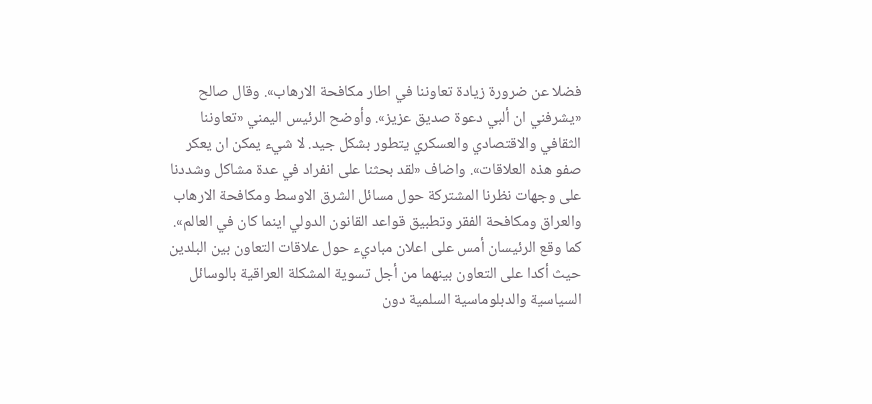فضلا عن ضرورة زيادة تعاوننا في اطار مكافحة الارهاب». وقال صالح «يشرفني ان ألبي دعوة صديق عزيز». وأوضح الرئيس اليمني «تعاوننا الثقافي والاقتصادي والعسكري يتطور بشكل جيد. لا شيء يمكن ان يعكر صفو هذه العلاقات». واضاف «لقد بحثنا على انفراد في عدة مشاكل وشددنا على وجهات نظرنا المشتركة حول مسائل الشرق الاوسط ومكافحة الارهاب والعراق ومكافحة الفقر وتطبيق قواعد القانون الدولي اينما كان في العالم». كما وقع الرئيسان أمس على اعلان مباديء حول علاقات التعاون بين البلدين حيث أكدا على التعاون بينهما من أجل تسوية المشكلة العراقية بالوسائل السياسية والدبلوماسية السلمية دون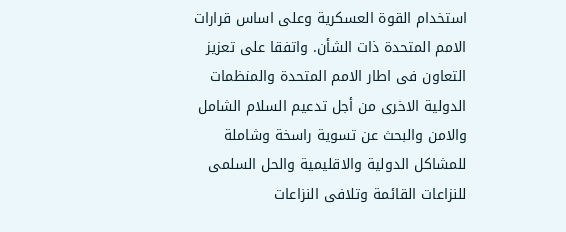استخدام القوة العسكرية وعلى اساس قرارات الامم المتحدة ذات الشأن. واتفقا على تعزيز التعاون فى اطار الامم المتحدة والمنظمات الدولية الاخرى من أجل تدعيم السلام الشامل والامن والبحث عن تسوية راسخة وشاملة للمشاكل الدولية والاقليمية والحل السلمى للنزاعات القائمة وتلافى النزاعات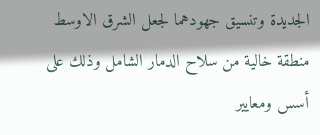الجديدة وتنسيق جهودهما لجعل الشرق الاوسط منطقة خالية من سلاح الدمار الشامل وذلك على أسس ومعايير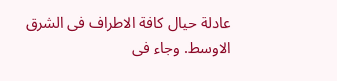عادلة حيال كافة الاطراف فى الشرق الاوسط. وجاء فى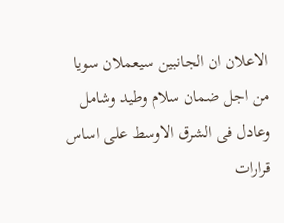الاعلان ان الجانبين سيعملان سويا من اجل ضمان سلام وطيد وشامل وعادل فى الشرق الاوسط على اساس قرارات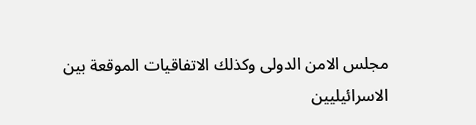مجلس الامن الدولى وكذلك الاتفاقيات الموقعة بين الاسرائيليين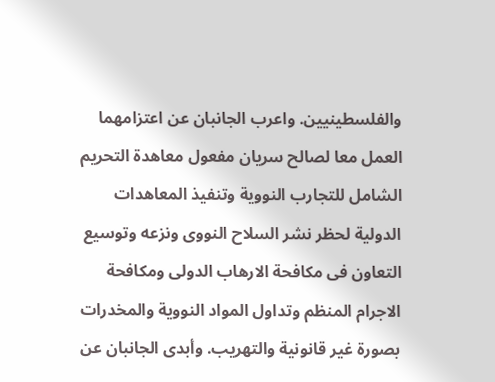والفلسطينيين. واعرب الجانبان عن اعتزامهما العمل معا لصالح سريان مفعول معاهدة التحريم الشامل للتجارب النووية وتنفيذ المعاهدات الدولية لحظر نشر السلاح النووى ونزعه وتوسيع التعاون فى مكافحة الارهاب الدولى ومكافحة الاجرام المنظم وتداول المواد النووية والمخدرات بصورة غير قانونية والتهريب. وأبدى الجانبان عن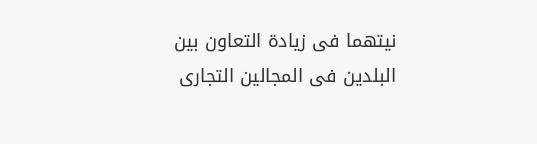نيتهما فى زيادة التعاون بين البلدين فى المجالين التجارى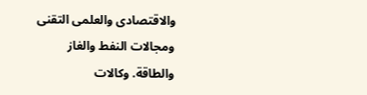والاقتصادى والعلمى التقنى ومجالات النفط والغاز والطاقة. وكالات